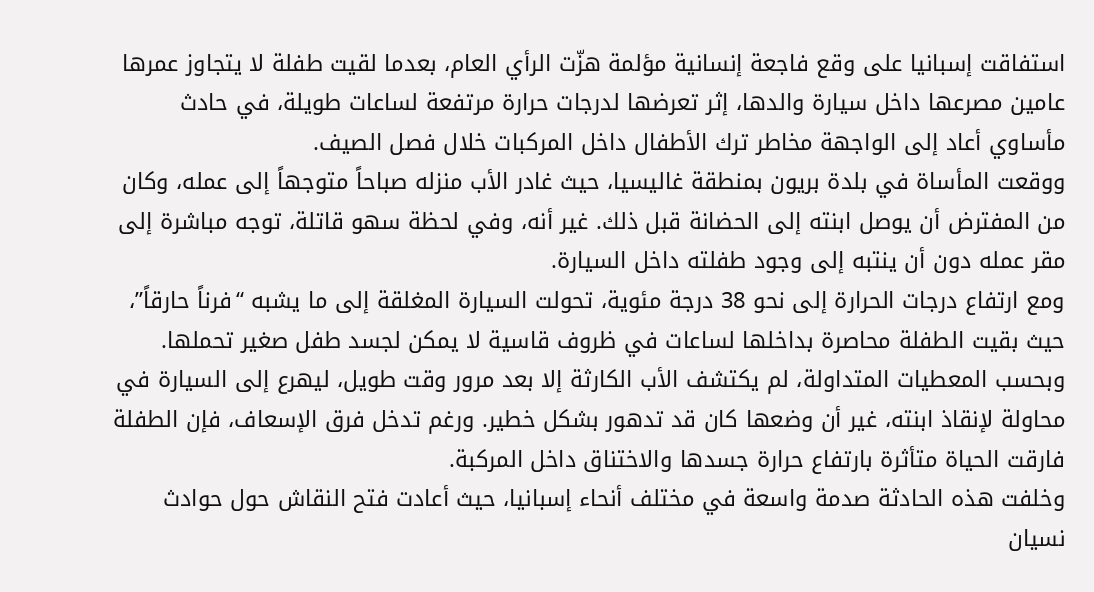استفاقت إسبانيا على وقع فاجعة إنسانية مؤلمة هزّت الرأي العام، بعدما لقيت طفلة لا يتجاوز عمرها عامين مصرعها داخل سيارة والدها، إثر تعرضها لدرجات حرارة مرتفعة لساعات طويلة، في حادث مأساوي أعاد إلى الواجهة مخاطر ترك الأطفال داخل المركبات خلال فصل الصيف.
ووقعت المأساة في بلدة بريون بمنطقة غاليسيا، حيث غادر الأب منزله صباحاً متوجهاً إلى عمله، وكان من المفترض أن يوصل ابنته إلى الحضانة قبل ذلك. غير أنه، وفي لحظة سهو قاتلة، توجه مباشرة إلى مقر عمله دون أن ينتبه إلى وجود طفلته داخل السيارة.
ومع ارتفاع درجات الحرارة إلى نحو 38 درجة مئوية، تحولت السيارة المغلقة إلى ما يشبه “فرناً حارقاً”، حيث بقيت الطفلة محاصرة بداخلها لساعات في ظروف قاسية لا يمكن لجسد طفل صغير تحملها.
وبحسب المعطيات المتداولة، لم يكتشف الأب الكارثة إلا بعد مرور وقت طويل، ليهرع إلى السيارة في محاولة لإنقاذ ابنته، غير أن وضعها كان قد تدهور بشكل خطير. ورغم تدخل فرق الإسعاف، فإن الطفلة فارقت الحياة متأثرة بارتفاع حرارة جسدها والاختناق داخل المركبة.
وخلفت هذه الحادثة صدمة واسعة في مختلف أنحاء إسبانيا، حيث أعادت فتح النقاش حول حوادث نسيان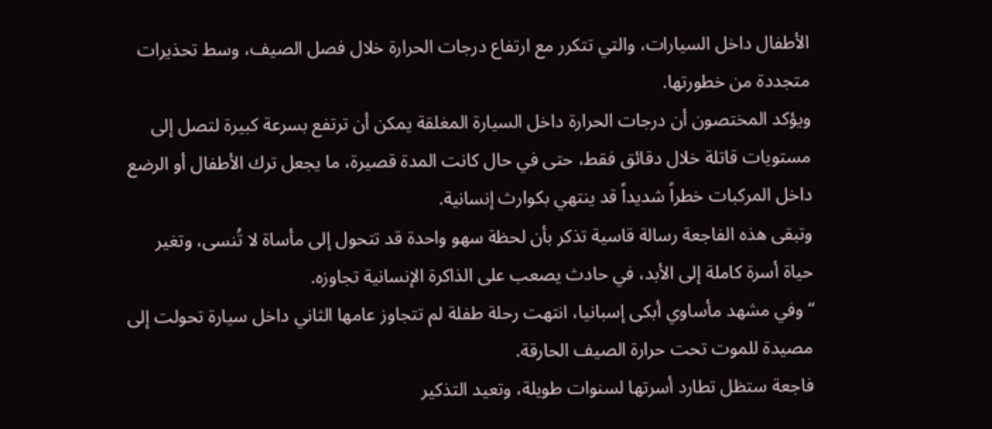الأطفال داخل السيارات، والتي تتكرر مع ارتفاع درجات الحرارة خلال فصل الصيف، وسط تحذيرات متجددة من خطورتها.
ويؤكد المختصون أن درجات الحرارة داخل السيارة المغلقة يمكن أن ترتفع بسرعة كبيرة لتصل إلى مستويات قاتلة خلال دقائق فقط، حتى في حال كانت المدة قصيرة، ما يجعل ترك الأطفال أو الرضع داخل المركبات خطراً شديداً قد ينتهي بكوارث إنسانية.
وتبقى هذه الفاجعة رسالة قاسية تذكر بأن لحظة سهو واحدة قد تتحول إلى مأساة لا تُنسى، وتغير حياة أسرة كاملة إلى الأبد، في حادث يصعب على الذاكرة الإنسانية تجاوزه.
“وفي مشهد مأساوي أبكى إسبانيا، انتهت رحلة طفلة لم تتجاوز عامها الثاني داخل سيارة تحولت إلى مصيدة للموت تحت حرارة الصيف الحارقة.
فاجعة ستظل تطارد أسرتها لسنوات طويلة، وتعيد التذكير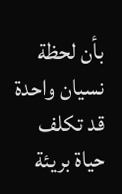بأن لحظة نسيان واحدة قد تكلف حياة بريئة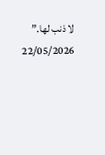لا ذنب لها.”
22/05/2026